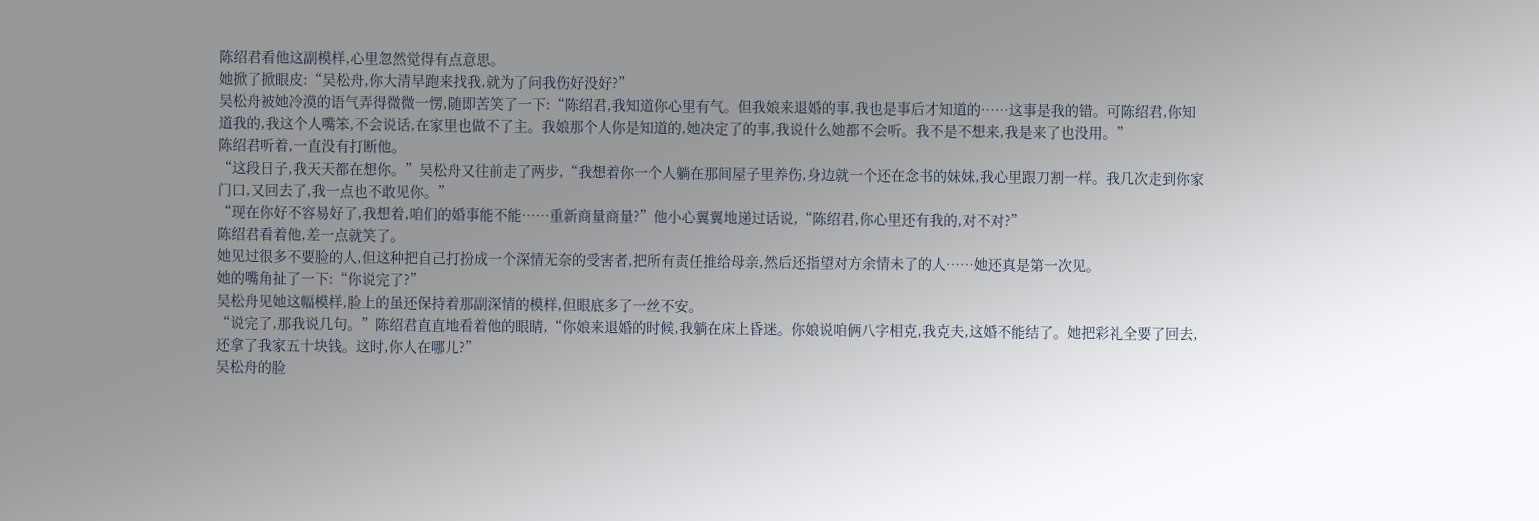陈绍君看他这副模样,心里忽然觉得有点意思。
她掀了掀眼皮:“吴松舟,你大清早跑来找我,就为了问我伤好没好?”
吴松舟被她冷漠的语气弄得微微一愣,随即苦笑了一下:“陈绍君,我知道你心里有气。但我娘来退婚的事,我也是事后才知道的……这事是我的错。可陈绍君,你知道我的,我这个人嘴笨,不会说话,在家里也做不了主。我娘那个人你是知道的,她决定了的事,我说什么她都不会听。我不是不想来,我是来了也没用。”
陈绍君听着,一直没有打断他。
“这段日子,我天天都在想你。”吴松舟又往前走了两步,“我想着你一个人躺在那间屋子里养伤,身边就一个还在念书的妹妹,我心里跟刀割一样。我几次走到你家门口,又回去了,我一点也不敢见你。”
“现在你好不容易好了,我想着,咱们的婚事能不能……重新商量商量?”他小心翼翼地递过话说,“陈绍君,你心里还有我的,对不对?”
陈绍君看着他,差一点就笑了。
她见过很多不要脸的人,但这种把自己打扮成一个深情无奈的受害者,把所有责任推给母亲,然后还指望对方余情未了的人……她还真是第一次见。
她的嘴角扯了一下:“你说完了?”
吴松舟见她这幅模样,脸上的虽还保持着那副深情的模样,但眼底多了一丝不安。
“说完了,那我说几句。”陈绍君直直地看着他的眼睛,“你娘来退婚的时候,我躺在床上昏迷。你娘说咱俩八字相克,我克夫,这婚不能结了。她把彩礼全要了回去,还拿了我家五十块钱。这时,你人在哪儿?”
吴松舟的脸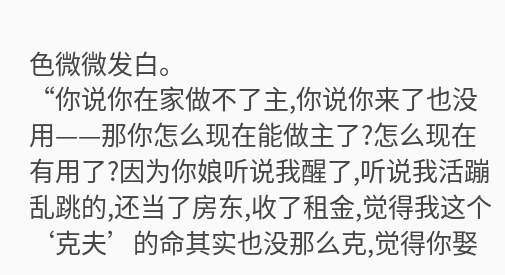色微微发白。
“你说你在家做不了主,你说你来了也没用——那你怎么现在能做主了?怎么现在有用了?因为你娘听说我醒了,听说我活蹦乱跳的,还当了房东,收了租金,觉得我这个‘克夫’的命其实也没那么克,觉得你娶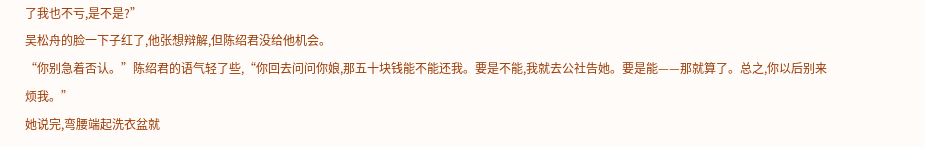了我也不亏,是不是?”
吴松舟的脸一下子红了,他张想辩解,但陈绍君没给他机会。
“你别急着否认。”陈绍君的语气轻了些,“你回去问问你娘,那五十块钱能不能还我。要是不能,我就去公社告她。要是能——那就算了。总之,你以后别来烦我。”
她说完,弯腰端起洗衣盆就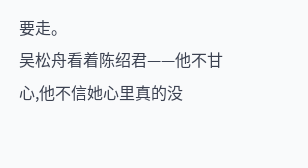要走。
吴松舟看着陈绍君——他不甘心,他不信她心里真的没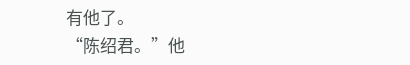有他了。
“陈绍君。”他